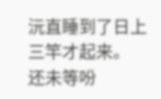沅直睡到了日上三竿才起来。
还未等吩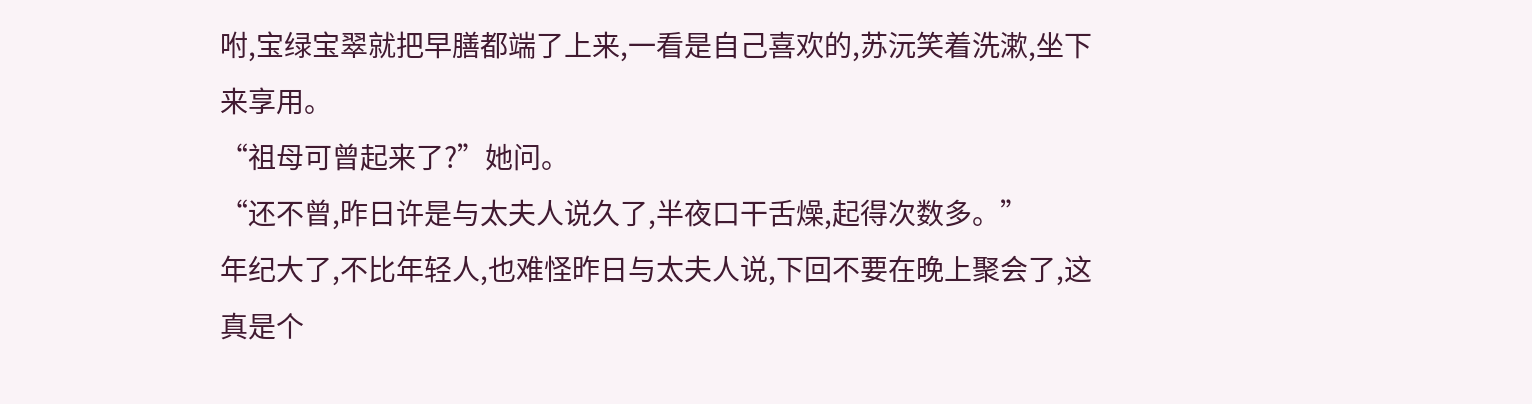咐,宝绿宝翠就把早膳都端了上来,一看是自己喜欢的,苏沅笑着洗漱,坐下来享用。
“祖母可曾起来了?”她问。
“还不曾,昨日许是与太夫人说久了,半夜口干舌燥,起得次数多。”
年纪大了,不比年轻人,也难怪昨日与太夫人说,下回不要在晚上聚会了,这真是个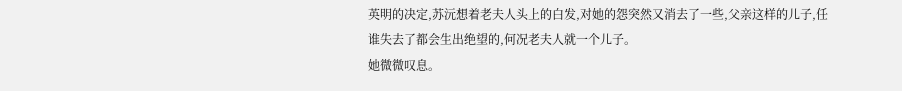英明的决定,苏沅想着老夫人头上的白发,对她的怨突然又消去了一些,父亲这样的儿子,任谁失去了都会生出绝望的,何况老夫人就一个儿子。
她微微叹息。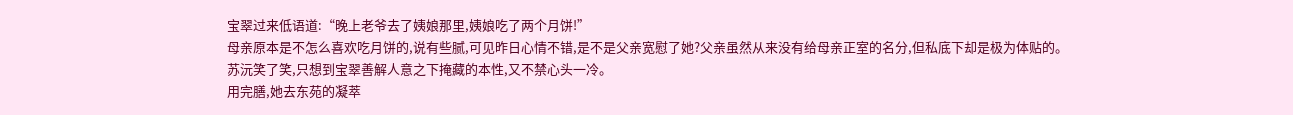宝翠过来低语道:“晚上老爷去了姨娘那里,姨娘吃了两个月饼!”
母亲原本是不怎么喜欢吃月饼的,说有些腻,可见昨日心情不错,是不是父亲宽慰了她?父亲虽然从来没有给母亲正室的名分,但私底下却是极为体贴的。
苏沅笑了笑,只想到宝翠善解人意之下掩藏的本性,又不禁心头一冷。
用完膳,她去东苑的凝萃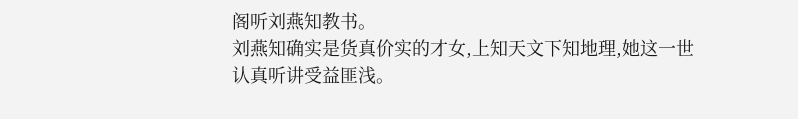阁听刘燕知教书。
刘燕知确实是货真价实的才女,上知天文下知地理,她这一世认真听讲受益匪浅。